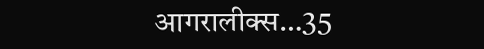आगरालीक्स…35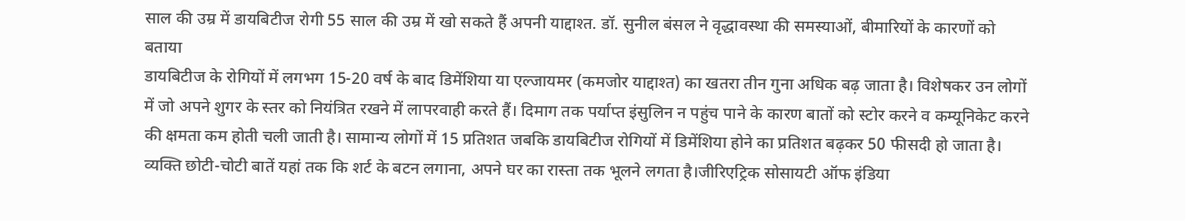साल की उम्र में डायबिटीज रोगी 55 साल की उम्र में खो सकते हैं अपनी याद्दाश्त. डॉ. सुनील बंसल ने वृद्धावस्था की समस्याओं, बीमारियों के कारणों को बताया
डायबिटीज के रोगियों में लगभग 15-20 वर्ष के बाद डिमेंशिया या एल्जायमर (कमजोर याद्दाश्त) का खतरा तीन गुना अधिक बढ़ जाता है। विशेषकर उन लोगों में जो अपने शुगर के स्तर को नियंत्रित रखने में लापरवाही करते हैं। दिमाग तक पर्याप्त इंसुलिन न पहुंच पाने के कारण बातों को स्टोर करने व कम्यूनिकेट करने की क्षमता कम होती चली जाती है। सामान्य लोगों में 15 प्रतिशत जबकि डायबिटीज रोगियों में डिमेंशिया होने का प्रतिशत बढ़कर 50 फीसदी हो जाता है। व्यक्ति छोटी-चोटी बातें यहां तक कि शर्ट के बटन लगाना, अपने घर का रास्ता तक भूलने लगता है।जीरिएट्रिक सोसायटी ऑफ इंडिया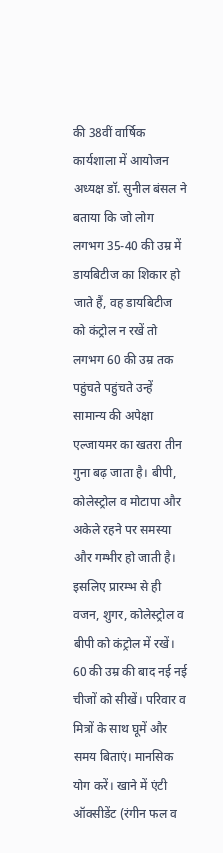की 38वीं वार्षिक कार्यशाला में आयोजन अध्यक्ष डॉ. सुनील बंसल ने बताया कि जो लोग लगभग 35-40 की उम्र में डायबिटीज का शिकार हो जाते हैं, वह डायबिटीज को कंट्रोल न रखें तो लगभग 60 की उम्र तक पहुंचते पहुंचते उन्हें सामान्य की अपेक्षा एल्जायमर का खतरा तीन गुना बढ़ जाता है। बीपी, कोलेस्ट्रोल व मोटापा और अकेले रहने पर समस्या और गम्भीर हो जाती है। इसलिए प्रारम्भ से ही वजन, शुगर, कोलेस्ट्रोल व बीपी को कंट्रोल में रखें। 60 की उम्र की बाद नई नई चीजों को सीखें। परिवार व मित्रों के साथ घूमें और समय बिताएं। मानसिक योग करें। खाने में एंटी ऑक्सीडेंट (रंगीन फल व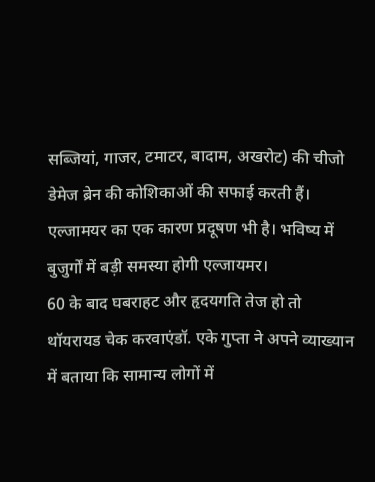सब्जियां, गाजर, टमाटर, बादाम, अखरोट) की चीजो डेमेज ब्रेन की कोशिकाओं की सफाई करती हैं। एल्जामयर का एक कारण प्रदूषण भी है। भविष्य में बुजुर्गों में बड़ी समस्या होगी एल्जायमर।
60 के बाद घबराहट और हृदयगति तेज हो तो थॉयरायड चेक करवाएंडॉ. एके गुप्ता ने अपने व्याख्यान में बताया कि सामान्य लोगों में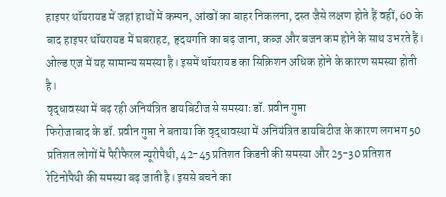हाइपर थॉयरायड में जहां हाथों में कम्पन, आंखों का बाहर निकलना, दस्त जैसे लक्षण होते हैं वहीं, 60 के बाद हाइपर थॉयरायड में घबराहट, हृदयगति का बढ़ जाना, कब्ज और बजन कम होने के साथ उभरते हैं। ओल्ड एज में यह सामान्य समस्या है। इसमें थॉयरायड का सिक्रिशन अधिक होने के कारण समस्या होती है।
वृद्धावस्था में बढ़ रही अनियंत्रित डायबिटीज से समस्याः डॉ. प्रवीन गुप्ता
फिरोजाबाद के डॉ. प्रवीन गुप्ता ने बताया कि वृद्धावस्था में अनियंत्रित डायबिटीज के कारण लगभग 50 प्रतिशत लोगों में पैरीफैरल न्यूरोपैथी, 42-45 प्रतिशत किडनी की समस्या और 25-30 प्रतिशत रेटिनोपैथी की समस्या बढ़ जाती है। इससे बचने का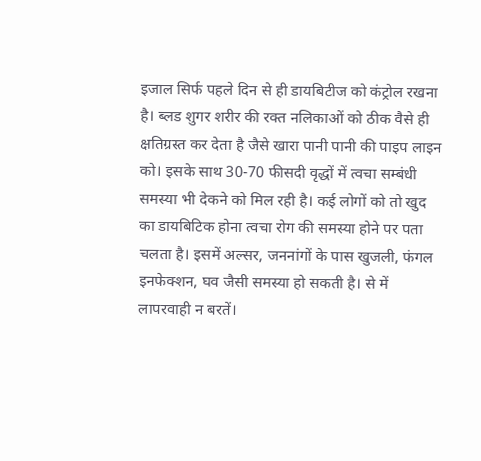इजाल सिर्फ पहले दिन से ही डायबिटीज को कंट्रोल रखना है। ब्लड शुगर शरीर की रक्त नलिकाओं को ठीक वैसे ही क्षतिग्रस्त कर देता है जैसे खारा पानी पानी की पाइप लाइन को। इसके साथ 30-70 फीसदी वृद्धों में त्वचा सम्बंधी समस्या भी देकने को मिल रही है। कई लोगों को तो खुद का डायबिटिक होना त्वचा रोग की समस्या होने पर पता चलता है। इसमें अल्सर, जननांगों के पास खुजली, फंगल इनफेक्शन, घव जैसी समस्या हो सकती है। से में लापरवाही न बरतें।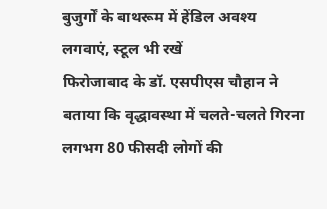बुजुर्गों के बाथरूम में हेंडिल अवश्य लगवाएं, स्टूल भी रखें
फिरोजाबाद के डॉ. एसपीएस चौहान ने बताया कि वृद्धावस्था में चलते-चलते गिरना लगभग 80 फीसदी लोगों की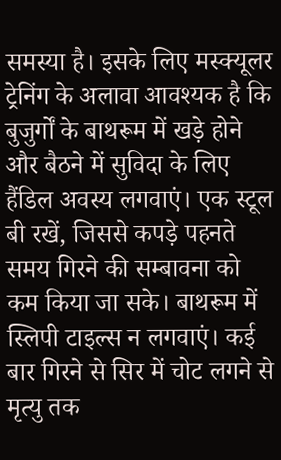समस्या है। इसके लिए मस्क्यूलर ट्रेनिंग के अलावा आवश्यक है कि बुजुर्गों के बाथरूम में खड़े होने और बैठने में सुविदा के लिए हैंडिल अवस्य लगवाएं। एक स्टूल बी रखें, जिससे कपड़े पहनते समय गिरने की सम्बावना को कम किया जा सके। बाथरूम में स्लिपी टाइल्स न लगवाएं। कई बार गिरने से सिर में चोट लगने से मृत्यु तक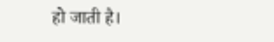हो जाती है।